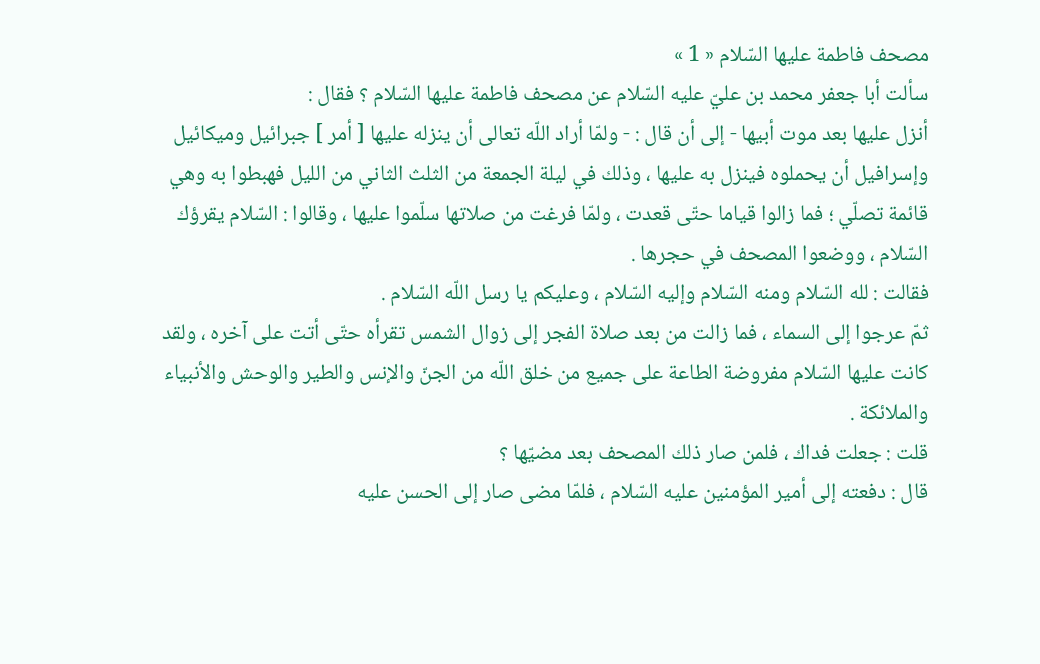مصحف فاطمة عليها السّلام « 1 »
سألت أبا جعفر محمد بن عليّ عليه السّلام عن مصحف فاطمة عليها السّلام ؟ فقال :
أنزل عليها بعد موت أبيها - إلى أن قال : - ولمّا أراد اللّه تعالى أن ينزله عليها [ أمر ] جبرائيل وميكائيل وإسرافيل أن يحملوه فينزل به عليها ، وذلك في ليلة الجمعة من الثلث الثاني من الليل فهبطوا به وهي قائمة تصلّي ؛ فما زالوا قياما حتّى قعدت ، ولمّا فرغت من صلاتها سلّموا عليها ، وقالوا : السّلام يقرؤك السّلام ، ووضعوا المصحف في حجرها .
فقالت : لله السّلام ومنه السّلام وإليه السّلام ، وعليكم يا رسل اللّه السّلام .
ثمّ عرجوا إلى السماء ، فما زالت من بعد صلاة الفجر إلى زوال الشمس تقرأه حتّى أتت على آخره ، ولقد كانت عليها السّلام مفروضة الطاعة على جميع من خلق اللّه من الجنّ والإنس والطير والوحش والأنبياء والملائكة .
قلت : جعلت فداك ، فلمن صار ذلك المصحف بعد مضيّها ؟
قال : دفعته إلى أمير المؤمنين عليه السّلام ، فلمّا مضى صار إلى الحسن عليه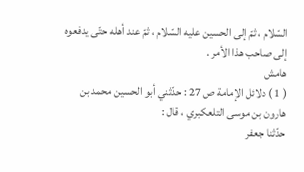السّلام ، ثمّ إلى الحسين عليه السّلام ، ثمّ عند أهله حتّى يدفعوه إلى صاحب هذا الأمر .
هامش
( 1 ) دلائل الإمامة ص 27 : حدّثني أبو الحسين محمد بن هارون بن موسى التلعكبري ، قال :
حدّثنا جعفر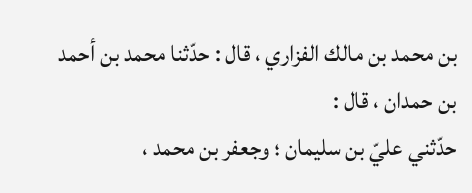بن محمد بن مالك الفزاري ، قال : حدّثنا محمد بن أحمد بن حمدان ، قال :
حدّثني عليّ بن سليمان ؛ وجعفر بن محمد ،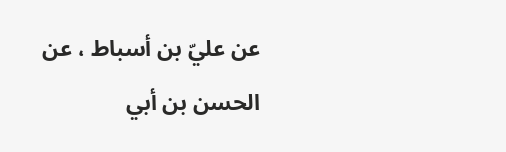عن عليّ بن أسباط ، عن الحسن بن أبي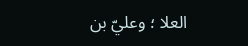العلا ؛ وعليّ بن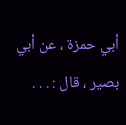أبي حمزة ، عن أبي بصير ، قال : . . .